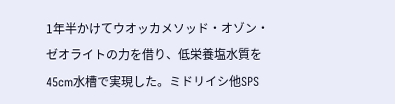1年半かけてウオッカメソッド・オゾン・ゼオライトの力を借り、低栄養塩水質を45cm水槽で実現した。ミドリイシ他SPS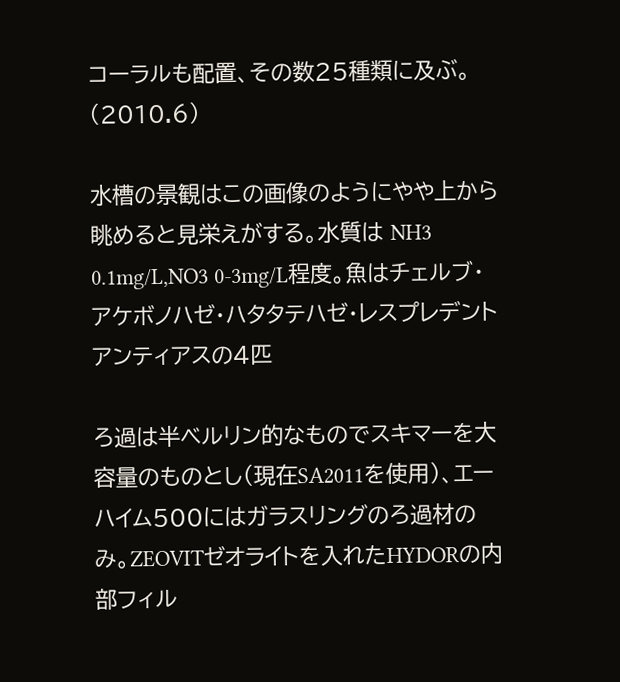コーラルも配置、その数25種類に及ぶ。(2010.6)

水槽の景観はこの画像のようにやや上から眺めると見栄えがする。水質は NH3 0.1mg/L,NO3 0-3mg/L程度。魚はチェルブ・アケボノハゼ・ハタタテハゼ・レスプレデントアンティアスの4匹

ろ過は半ベルリン的なものでスキマーを大容量のものとし(現在SA2011を使用)、エーハイム500にはガラスリングのろ過材のみ。ZEOVITゼオライトを入れたHYDORの内部フィル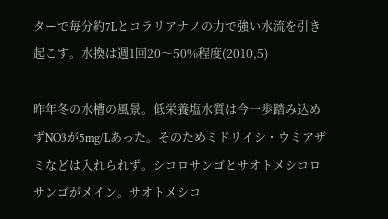ターで毎分約7Lとコラリアナノの力で強い水流を引き起こす。水換は週1回20〜50%程度(2010,5)

昨年冬の水槽の風景。低栄養塩水質は今一歩踏み込めずNO3が5mg/Lあった。そのためミドリイシ・ウミアザミなどは入れられず。シコロサンゴとサオトメシコロサンゴがメイン。サオトメシコ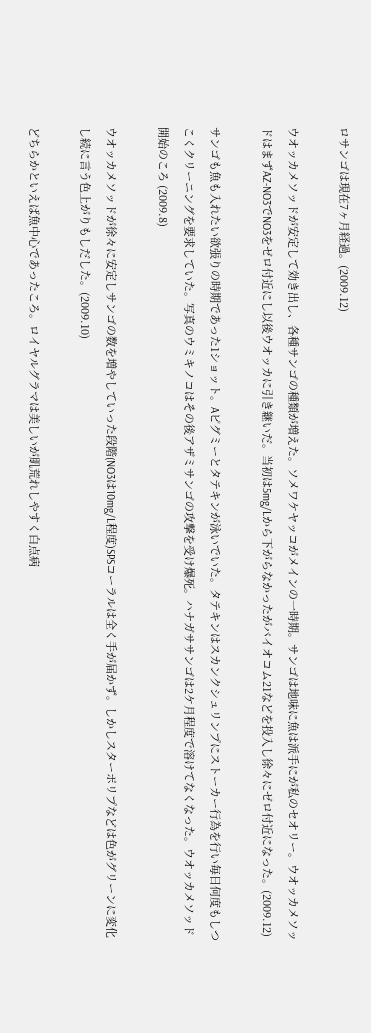ロサンゴは現在7ヶ月経過。(2009.12)

ウオッカメソッドが安定して効き出し、各種サンゴの種類が増えた。ソメワケヤッコがメインの一時期。サンゴは地味に魚は派手にが私のセオリー。ウオッカメソッドはまずAZ-NO3でNO3をゼロ付近にし以後ウオッカに引き継いだ。当初は5mg/Lから下がらなかったがバイオコム21などを投入し徐々にゼロ付近になった。(2009.12)

サンゴも魚も入れたい欲張りの時期であった1ショット。Aピグミーとタテキンが泳いでいた。タテキンはスカンクシュリンプにストーカー行為を行い毎日何度もしつこくクリーニングを要求していた。写真のウミキノコはその後アザミサンゴの攻撃を受け爆死。ハナガササンゴは2ケ月程度で溶けてなくなった。ウオッカメソッド開始のころ (2009.8)

ウオッカメソッドが徐々に安定しサンゴの数を増やしていった段階(NO3は10mg/L程度)SPSコーラルは全く手が届かず。しかしスターポリプなどは色がグリーンに変化し続に言う色上がりもしだした。(2009.10)

どちらかといえば魚中心であったころ。ロイヤルグラマは美しいが肌荒れしやすく白点病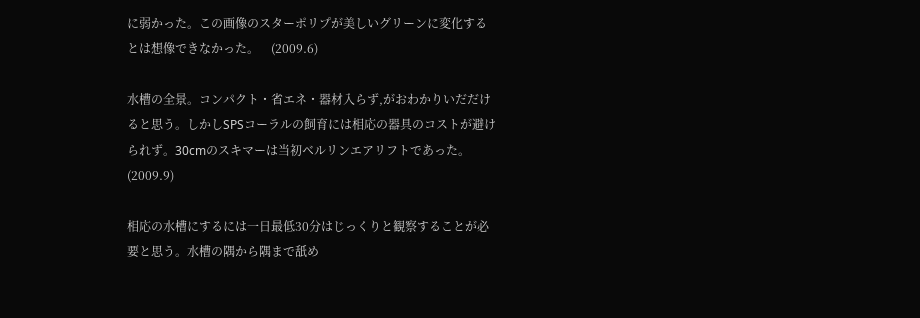に弱かった。この画像のスターポリプが美しいグリーンに変化するとは想像できなかった。    (2009.6)

水槽の全景。コンパクト・省エネ・器材入らず,がおわかりいだだけると思う。しかしSPSコーラルの飼育には相応の器具のコストが避けられず。30cmのスキマーは当初ベルリンエアリフトであった。 (2009.9)

相応の水槽にするには一日最低30分はじっくりと観察することが必要と思う。水槽の隅から隅まで舐め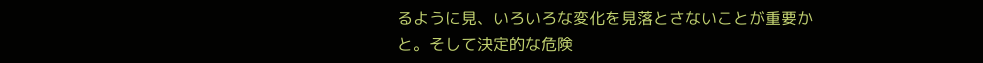るように見、いろいろな変化を見落とさないことが重要かと。そして決定的な危険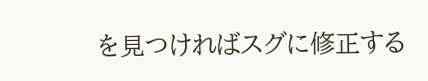を見つければスグに修正する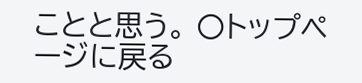ことと思う。 〇トップページに戻る